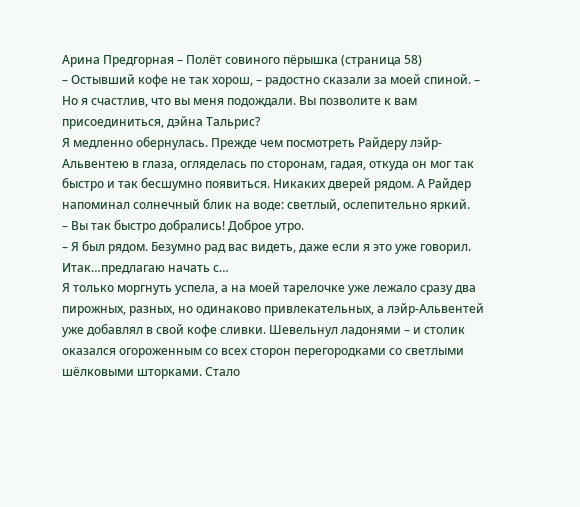Арина Предгорная – Полёт совиного пёрышка (страница 58)
– Остывший кофе не так хорош, – радостно сказали за моей спиной. – Но я счастлив, что вы меня подождали. Вы позволите к вам присоединиться, дэйна Тальрис?
Я медленно обернулась. Прежде чем посмотреть Райдеру лэйр-Альвентею в глаза, огляделась по сторонам, гадая, откуда он мог так быстро и так бесшумно появиться. Никаких дверей рядом. А Райдер напоминал солнечный блик на воде: светлый, ослепительно яркий.
– Вы так быстро добрались! Доброе утро.
– Я был рядом. Безумно рад вас видеть, даже если я это уже говорил. Итак…предлагаю начать с…
Я только моргнуть успела, а на моей тарелочке уже лежало сразу два пирожных, разных, но одинаково привлекательных, а лэйр-Альвентей уже добавлял в свой кофе сливки. Шевельнул ладонями – и столик оказался огороженным со всех сторон перегородками со светлыми шёлковыми шторками. Стало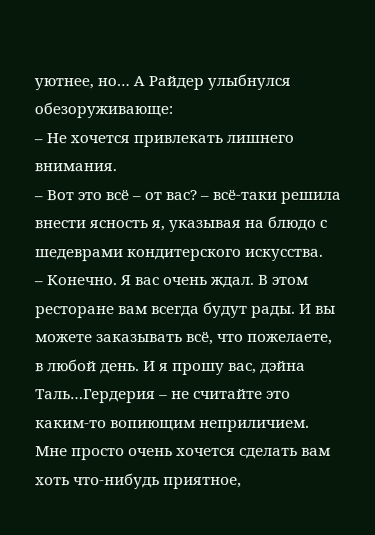уютнее, но… А Райдер улыбнулся обезоруживающе:
– Не хочется привлекать лишнего внимания.
– Вот это всё – от вас? – всё-таки решила внести ясность я, указывая на блюдо с шедеврами кондитерского искусства.
– Конечно. Я вас очень ждал. В этом ресторане вам всегда будут рады. И вы можете заказывать всё, что пожелаете, в любой день. И я прошу вас, дэйна Таль…Гердерия – не считайте это каким-то вопиющим неприличием. Мне просто очень хочется сделать вам хоть что-нибудь приятное,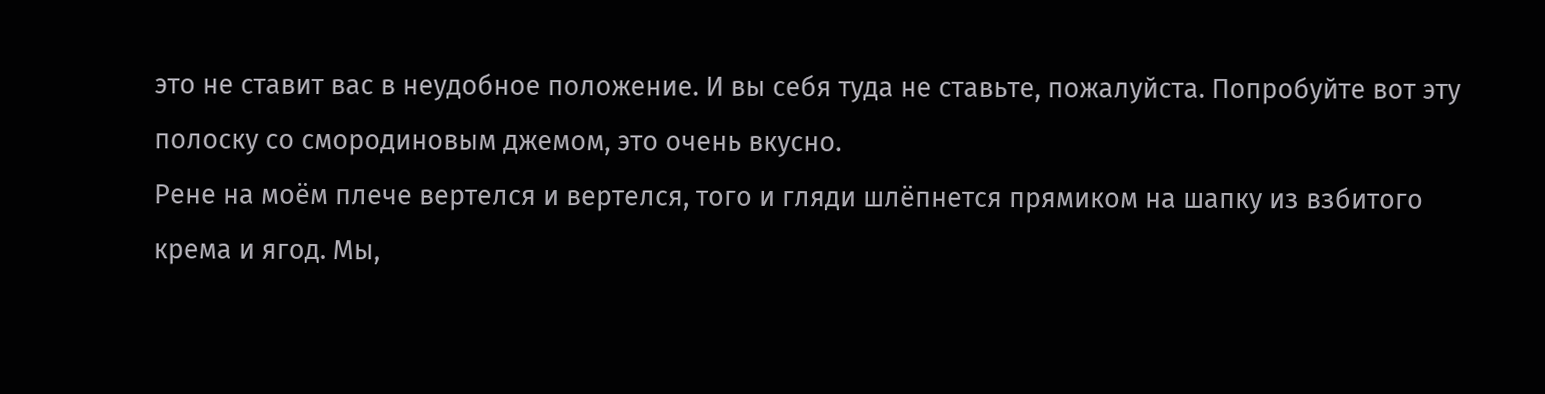это не ставит вас в неудобное положение. И вы себя туда не ставьте, пожалуйста. Попробуйте вот эту полоску со смородиновым джемом, это очень вкусно.
Рене на моём плече вертелся и вертелся, того и гляди шлёпнется прямиком на шапку из взбитого крема и ягод. Мы,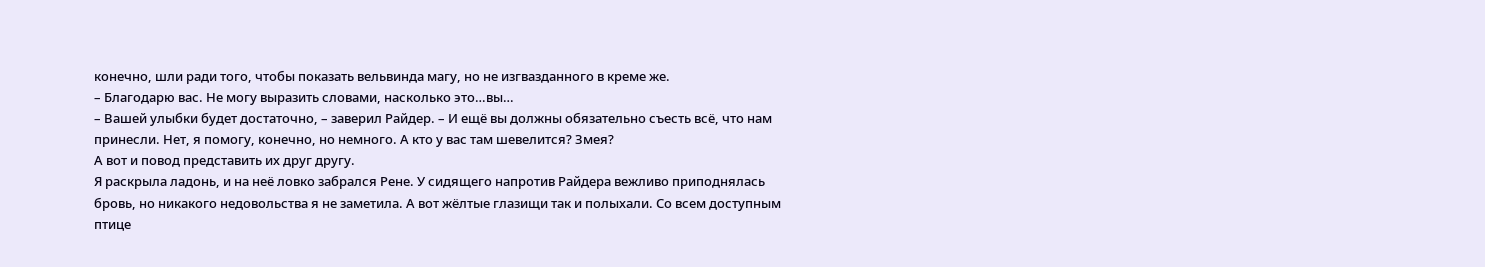конечно, шли ради того, чтобы показать вельвинда магу, но не изгвазданного в креме же.
– Благодарю вас. Не могу выразить словами, насколько это…вы…
– Вашей улыбки будет достаточно, – заверил Райдер. – И ещё вы должны обязательно съесть всё, что нам принесли. Нет, я помогу, конечно, но немного. А кто у вас там шевелится? Змея?
А вот и повод представить их друг другу.
Я раскрыла ладонь, и на неё ловко забрался Рене. У сидящего напротив Райдера вежливо приподнялась бровь, но никакого недовольства я не заметила. А вот жёлтые глазищи так и полыхали. Со всем доступным птице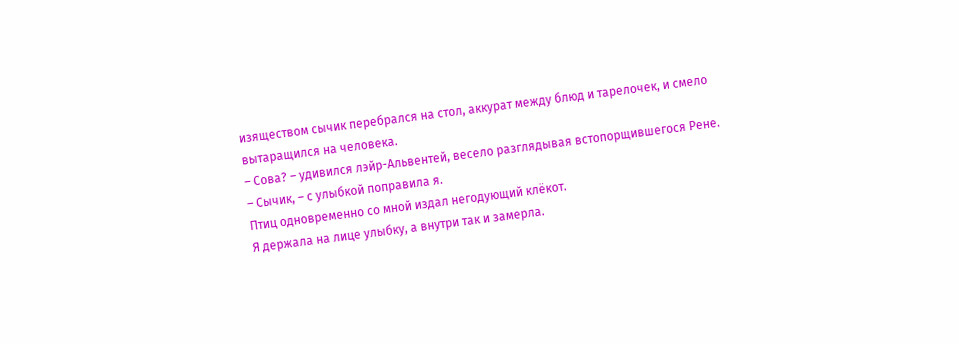изяществом сычик перебрался на стол, аккурат между блюд и тарелочек, и смело вытаращился на человека.
– Сова? – удивился лэйр-Альвентей, весело разглядывая встопорщившегося Рене.
– Сычик, – с улыбкой поправила я.
Птиц одновременно со мной издал негодующий клёкот.
Я держала на лице улыбку, а внутри так и замерла.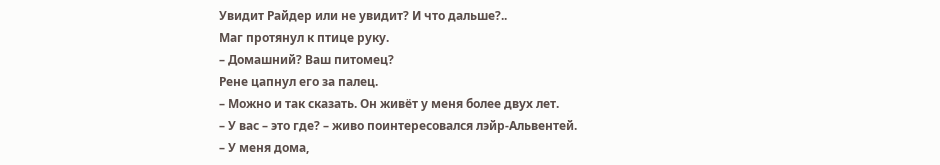Увидит Райдер или не увидит? И что дальше?..
Маг протянул к птице руку.
– Домашний? Ваш питомец?
Рене цапнул его за палец.
– Можно и так сказать. Он живёт у меня более двух лет.
– У вас – это где? – живо поинтересовался лэйр-Альвентей.
– У меня дома,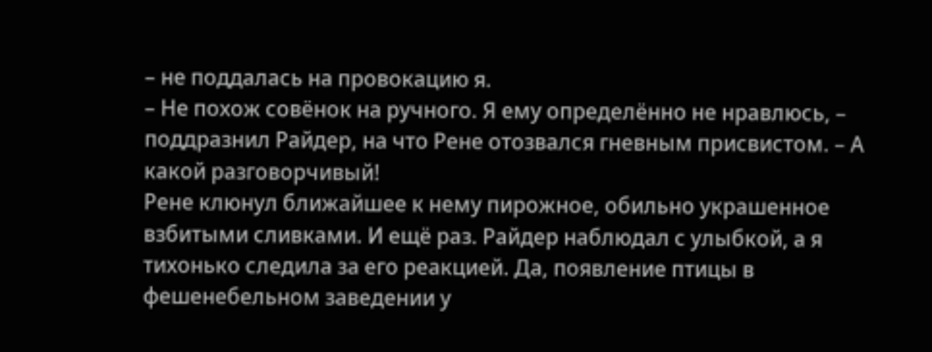– не поддалась на провокацию я.
– Не похож совёнок на ручного. Я ему определённо не нравлюсь, – поддразнил Райдер, на что Рене отозвался гневным присвистом. – А какой разговорчивый!
Рене клюнул ближайшее к нему пирожное, обильно украшенное взбитыми сливками. И ещё раз. Райдер наблюдал с улыбкой, а я тихонько следила за его реакцией. Да, появление птицы в фешенебельном заведении у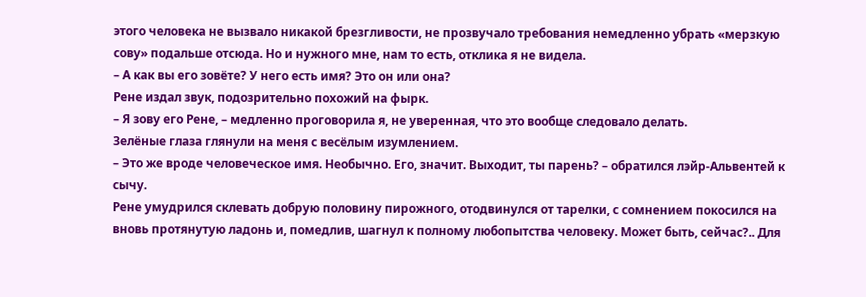этого человека не вызвало никакой брезгливости, не прозвучало требования немедленно убрать «мерзкую сову» подальше отсюда. Но и нужного мне, нам то есть, отклика я не видела.
– А как вы его зовёте? У него есть имя? Это он или она?
Рене издал звук, подозрительно похожий на фырк.
– Я зову его Рене, – медленно проговорила я, не уверенная, что это вообще следовало делать.
Зелёные глаза глянули на меня с весёлым изумлением.
– Это же вроде человеческое имя. Необычно. Его, значит. Выходит, ты парень? – обратился лэйр-Альвентей к сычу.
Рене умудрился склевать добрую половину пирожного, отодвинулся от тарелки, с сомнением покосился на вновь протянутую ладонь и, помедлив, шагнул к полному любопытства человеку. Может быть, сейчас?.. Для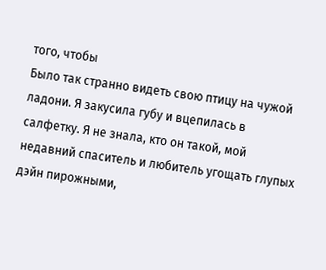того, чтобы
Было так странно видеть свою птицу на чужой ладони. Я закусила губу и вцепилась в салфетку. Я не знала, кто он такой, мой недавний спаситель и любитель угощать глупых дэйн пирожными,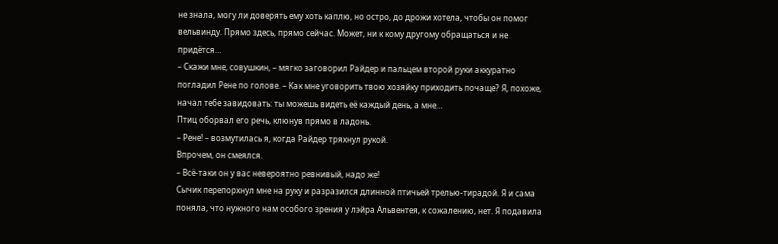не знала, могу ли доверять ему хоть каплю, но остро, до дрожи хотела, чтобы он помог вельвинду. Прямо здесь, прямо сейчас. Может, ни к кому другому обращаться и не придётся…
– Скажи мне, совушкин, – мягко заговорил Райдер и пальцем второй руки аккуратно погладил Рене по голове. – Как мне уговорить твою хозяйку приходить почаще? Я, похоже, начал тебе завидовать: ты можешь видеть её каждый день, а мне…
Птиц оборвал его речь, клюнув прямо в ладонь.
– Рене! – возмутилась я, когда Райдер тряхнул рукой.
Впрочем, он смеялся.
– Всё-таки он у вас невероятно ревнивый, надо же!
Сычик перепорхнул мне на руку и разразился длинной птичьей трелью-тирадой. Я и сама поняла, что нужного нам особого зрения у лэйра Альвентея, к сожалению, нет. Я подавила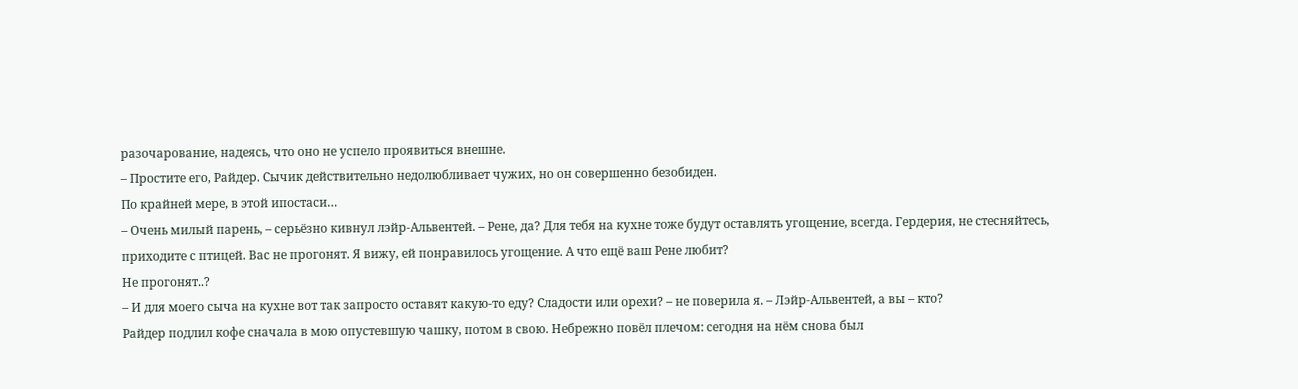разочарование, надеясь, что оно не успело проявиться внешне.
– Простите его, Райдер. Сычик действительно недолюбливает чужих, но он совершенно безобиден.
По крайней мере, в этой ипостаси…
– Очень милый парень, – серьёзно кивнул лэйр-Альвентей. – Рене, да? Для тебя на кухне тоже будут оставлять угощение, всегда. Гердерия, не стесняйтесь, приходите с птицей. Вас не прогонят. Я вижу, ей понравилось угощение. А что ещё ваш Рене любит?
Не прогонят..?
– И для моего сыча на кухне вот так запросто оставят какую-то еду? Сладости или орехи? – не поверила я. – Лэйр-Альвентей, а вы – кто?
Райдер подлил кофе сначала в мою опустевшую чашку, потом в свою. Небрежно повёл плечом: сегодня на нём снова был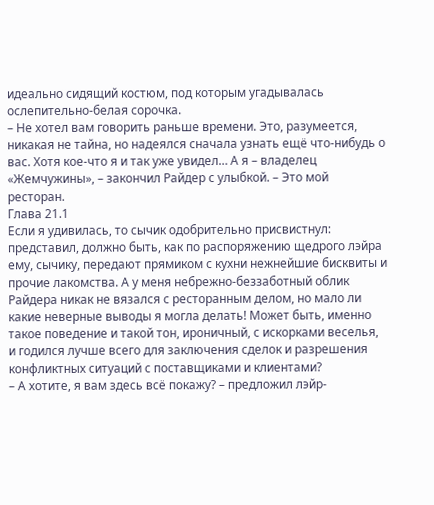идеально сидящий костюм, под которым угадывалась ослепительно-белая сорочка.
– Не хотел вам говорить раньше времени. Это, разумеется, никакая не тайна, но надеялся сначала узнать ещё что-нибудь о вас. Хотя кое-что я и так уже увидел… А я – владелец «Жемчужины», – закончил Райдер с улыбкой. – Это мой ресторан.
Глава 21.1
Если я удивилась, то сычик одобрительно присвистнул: представил, должно быть, как по распоряжению щедрого лэйра ему, сычику, передают прямиком с кухни нежнейшие бисквиты и прочие лакомства. А у меня небрежно-беззаботный облик Райдера никак не вязался с ресторанным делом, но мало ли какие неверные выводы я могла делать! Может быть, именно такое поведение и такой тон, ироничный, с искорками веселья, и годился лучше всего для заключения сделок и разрешения конфликтных ситуаций с поставщиками и клиентами?
– А хотите, я вам здесь всё покажу? – предложил лэйр-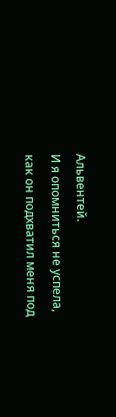Альвентей.
И я опомниться не успела, как он подхватил меня под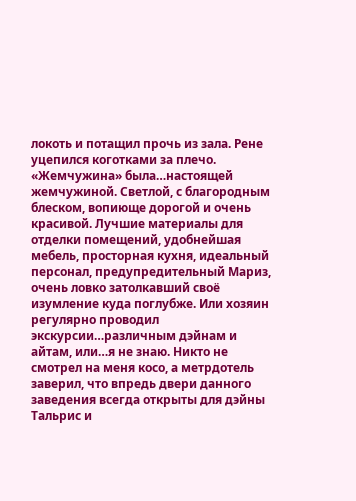локоть и потащил прочь из зала. Рене уцепился коготками за плечо.
«Жемчужина» была…настоящей жемчужиной. Светлой, с благородным блеском, вопиюще дорогой и очень красивой. Лучшие материалы для отделки помещений, удобнейшая мебель, просторная кухня, идеальный персонал, предупредительный Мариз, очень ловко затолкавший своё изумление куда поглубже. Или хозяин регулярно проводил экскурсии…различным дэйнам и айтам, или…я не знаю. Никто не смотрел на меня косо, а метрдотель заверил, что впредь двери данного заведения всегда открыты для дэйны Тальрис и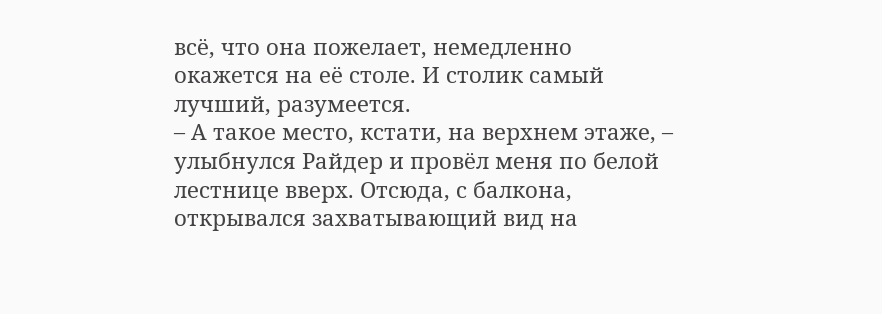всё, что она пожелает, немедленно окажется на её столе. И столик самый лучший, разумеется.
– А такое место, кстати, на верхнем этаже, – улыбнулся Райдер и провёл меня по белой лестнице вверх. Отсюда, с балкона, открывался захватывающий вид на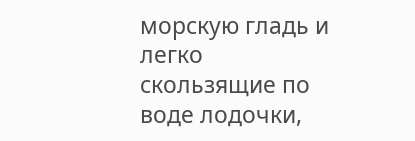морскую гладь и легко скользящие по воде лодочки,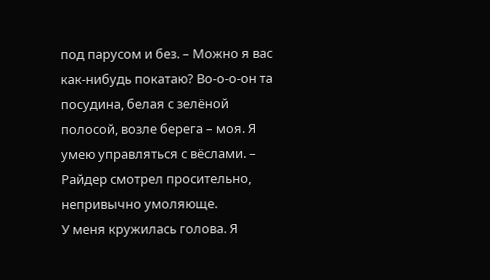под парусом и без. – Можно я вас как-нибудь покатаю? Во-о-о-он та посудина, белая с зелёной полосой, возле берега – моя. Я умею управляться с вёслами. – Райдер смотрел просительно, непривычно умоляюще.
У меня кружилась голова. Я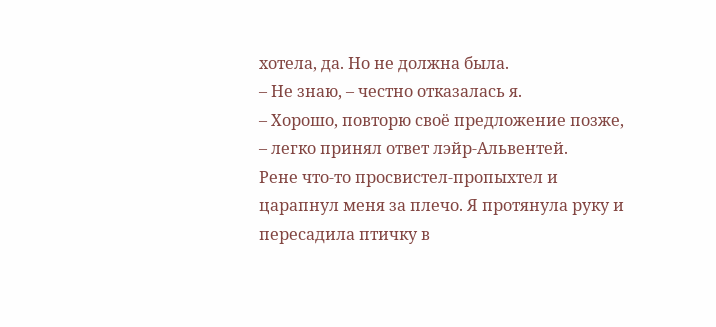хотела, да. Но не должна была.
– Не знаю, – честно отказалась я.
– Хорошо, повторю своё предложение позже, – легко принял ответ лэйр-Альвентей.
Рене что-то просвистел-пропыхтел и царапнул меня за плечо. Я протянула руку и пересадила птичку в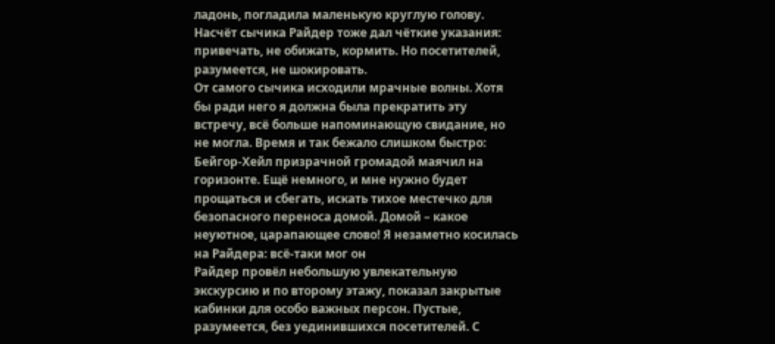ладонь, погладила маленькую круглую голову. Насчёт сычика Райдер тоже дал чёткие указания: привечать, не обижать, кормить. Но посетителей, разумеется, не шокировать.
От самого сычика исходили мрачные волны. Хотя бы ради него я должна была прекратить эту встречу, всё больше напоминающую свидание, но не могла. Время и так бежало слишком быстро: Бейгор-Хейл призрачной громадой маячил на горизонте. Ещё немного, и мне нужно будет прощаться и сбегать, искать тихое местечко для безопасного переноса домой. Домой – какое неуютное, царапающее слово! Я незаметно косилась на Райдера: всё-таки мог он
Райдер провёл небольшую увлекательную экскурсию и по второму этажу, показал закрытые кабинки для особо важных персон. Пустые, разумеется, без уединившихся посетителей. С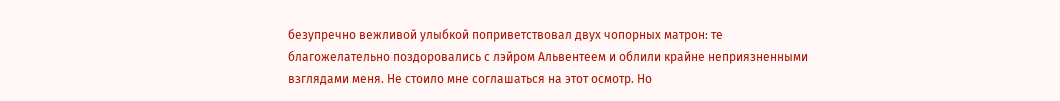безупречно вежливой улыбкой поприветствовал двух чопорных матрон: те благожелательно поздоровались с лэйром Альвентеем и облили крайне неприязненными взглядами меня. Не стоило мне соглашаться на этот осмотр. Но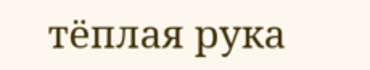тёплая рука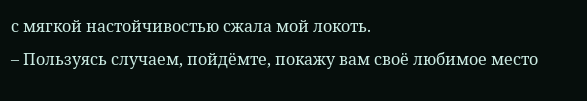с мягкой настойчивостью сжала мой локоть.
– Пользуясь случаем, пойдёмте, покажу вам своё любимое место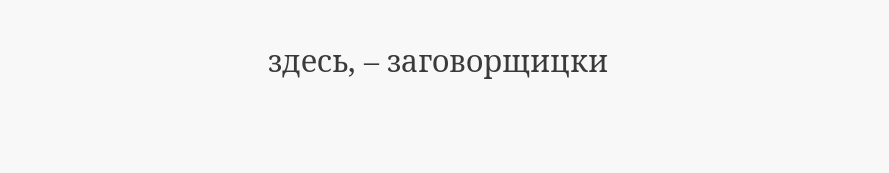здесь, – заговорщицки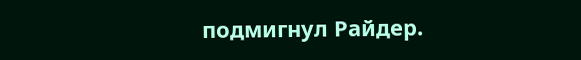подмигнул Райдер.